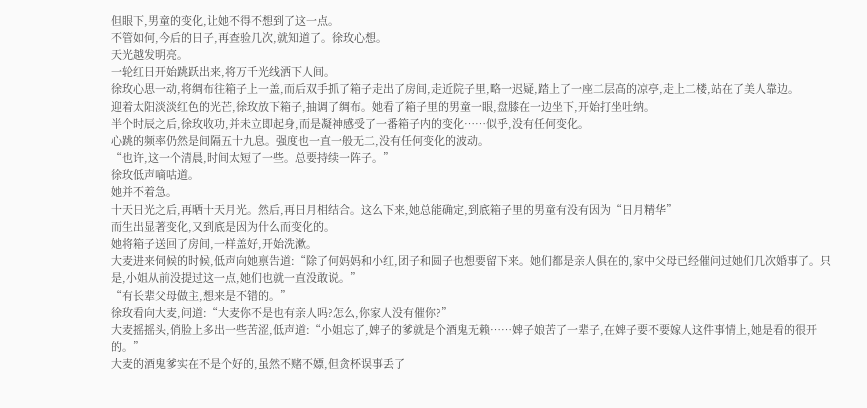但眼下,男童的变化,让她不得不想到了这一点。
不管如何,今后的日子,再查验几次,就知道了。徐玫心想。
天光越发明亮。
一轮红日开始跳跃出来,将万千光线洒下人间。
徐玫心思一动,将绸布往箱子上一盖,而后双手抓了箱子走出了房间,走近院子里,略一迟疑,踏上了一座二层高的凉亭,走上二楼,站在了美人靠边。
迎着太阳淡淡红色的光芒,徐玫放下箱子,抽调了绸布。她看了箱子里的男童一眼,盘膝在一边坐下,开始打坐吐纳。
半个时辰之后,徐玫收功,并未立即起身,而是凝神感受了一番箱子内的变化……似乎,没有任何变化。
心跳的频率仍然是间隔五十九息。强度也一直一般无二,没有任何变化的波动。
“也许,这一个清晨,时间太短了一些。总要持续一阵子。”
徐玫低声嘀咕道。
她并不着急。
十天日光之后,再晒十天月光。然后,再日月相结合。这么下来,她总能确定,到底箱子里的男童有没有因为“日月精华”
而生出显著变化,又到底是因为什么而变化的。
她将箱子送回了房间,一样盖好,开始洗漱。
大麦进来伺候的时候,低声向她禀告道:“除了何妈妈和小红,团子和圆子也想要留下来。她们都是亲人俱在的,家中父母已经催问过她们几次婚事了。只是,小姐从前没提过这一点,她们也就一直没敢说。”
“有长辈父母做主,想来是不错的。”
徐玫看向大麦,问道:“大麦你不是也有亲人吗?怎么,你家人没有催你?”
大麦摇摇头,俏脸上多出一些苦涩,低声道:“小姐忘了,婢子的爹就是个酒鬼无赖……婢子娘苦了一辈子,在婢子要不要嫁人这件事情上,她是看的很开的。”
大麦的酒鬼爹实在不是个好的,虽然不赌不嫖,但贪杯误事丢了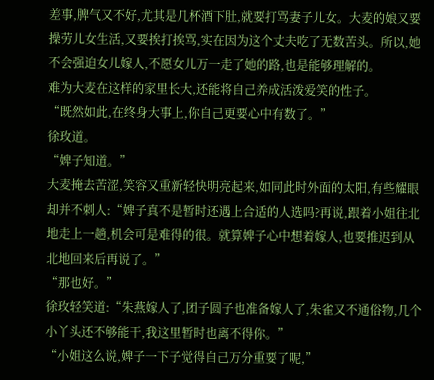差事,脾气又不好,尤其是几杯酒下肚,就要打骂妻子儿女。大麦的娘又要操劳儿女生活,又要挨打挨骂,实在因为这个丈夫吃了无数苦头。所以,她不会强迫女儿嫁人,不愿女儿万一走了她的路,也是能够理解的。
难为大麦在这样的家里长大,还能将自己养成活泼爱笑的性子。
“既然如此,在终身大事上,你自己更要心中有数了。”
徐玫道。
“婢子知道。”
大麦掩去苦涩,笑容又重新轻快明亮起来,如同此时外面的太阳,有些耀眼却并不刺人:“婢子真不是暂时还遇上合适的人选吗?再说,跟着小姐往北地走上一趟,机会可是难得的很。就算婢子心中想着嫁人,也要推迟到从北地回来后再说了。”
“那也好。”
徐玫轻笑道:“朱燕嫁人了,团子圆子也准备嫁人了,朱雀又不通俗物,几个小丫头还不够能干,我这里暂时也离不得你。”
“小姐这么说,婢子一下子觉得自己万分重要了呢,”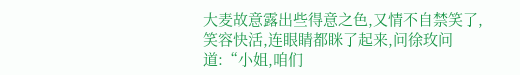大麦故意露出些得意之色,又情不自禁笑了,笑容快活,连眼睛都眯了起来,问徐玫问道:“小姐,咱们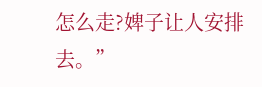怎么走?婢子让人安排去。”